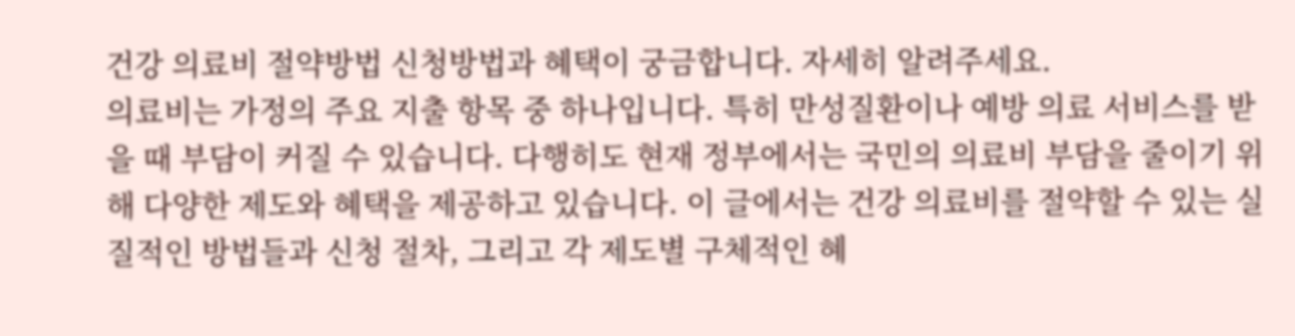건강 의료비 절약방법 신청방법과 혜택이 궁금합니다. 자세히 알려주세요.
의료비는 가정의 주요 지출 항목 중 하나입니다. 특히 만성질환이나 예방 의료 서비스를 받을 때 부담이 커질 수 있습니다. 다행히도 현재 정부에서는 국민의 의료비 부담을 줄이기 위해 다양한 제도와 혜택을 제공하고 있습니다. 이 글에서는 건강 의료비를 절약할 수 있는 실질적인 방법들과 신청 절차, 그리고 각 제도별 구체적인 혜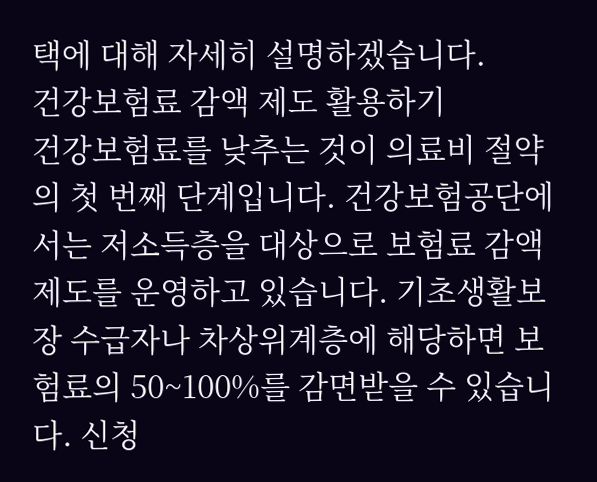택에 대해 자세히 설명하겠습니다.
건강보험료 감액 제도 활용하기
건강보험료를 낮추는 것이 의료비 절약의 첫 번째 단계입니다. 건강보험공단에서는 저소득층을 대상으로 보험료 감액 제도를 운영하고 있습니다. 기초생활보장 수급자나 차상위계층에 해당하면 보험료의 50~100%를 감면받을 수 있습니다. 신청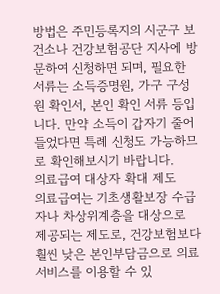방법은 주민등록지의 시군구 보건소나 건강보험공단 지사에 방문하여 신청하면 되며, 필요한 서류는 소득증명원, 가구 구성원 확인서, 본인 확인 서류 등입니다. 만약 소득이 갑자기 줄어들었다면 특례 신청도 가능하므로 확인해보시기 바랍니다.
의료급여 대상자 확대 제도
의료급여는 기초생활보장 수급자나 차상위계층을 대상으로 제공되는 제도로, 건강보험보다 훨씬 낮은 본인부담금으로 의료 서비스를 이용할 수 있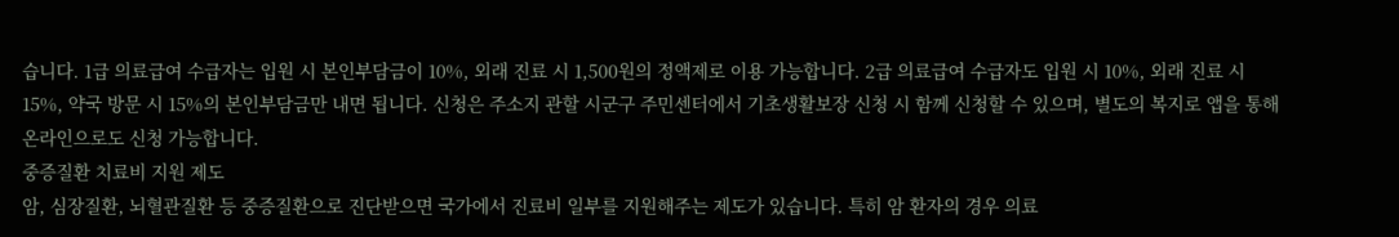습니다. 1급 의료급여 수급자는 입원 시 본인부담금이 10%, 외래 진료 시 1,500원의 정액제로 이용 가능합니다. 2급 의료급여 수급자도 입원 시 10%, 외래 진료 시 15%, 약국 방문 시 15%의 본인부담금만 내면 됩니다. 신청은 주소지 관할 시군구 주민센터에서 기초생활보장 신청 시 함께 신청할 수 있으며, 별도의 복지로 앱을 통해 온라인으로도 신청 가능합니다.
중증질환 치료비 지원 제도
암, 심장질환, 뇌혈관질환 등 중증질환으로 진단받으면 국가에서 진료비 일부를 지원해주는 제도가 있습니다. 특히 암 환자의 경우 의료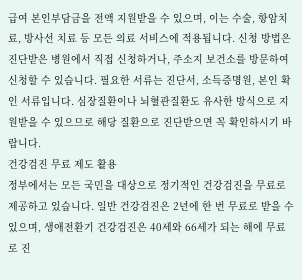급여 본인부담금을 전액 지원받을 수 있으며, 이는 수술, 항암치료, 방사선 치료 등 모든 의료 서비스에 적용됩니다. 신청 방법은 진단받은 병원에서 직접 신청하거나, 주소지 보건소를 방문하여 신청할 수 있습니다. 필요한 서류는 진단서, 소득증명원, 본인 확인 서류입니다. 심장질환이나 뇌혈관질환도 유사한 방식으로 지원받을 수 있으므로 해당 질환으로 진단받으면 꼭 확인하시기 바랍니다.
건강검진 무료 제도 활용
정부에서는 모든 국민을 대상으로 정기적인 건강검진을 무료로 제공하고 있습니다. 일반 건강검진은 2년에 한 번 무료로 받을 수 있으며, 생애전환기 건강검진은 40세와 66세가 되는 해에 무료로 진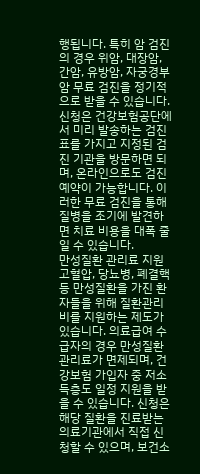행됩니다. 특히 암 검진의 경우 위암, 대장암, 간암, 유방암, 자궁경부암 무료 검진을 정기적으로 받을 수 있습니다. 신청은 건강보험공단에서 미리 발송하는 검진표를 가지고 지정된 검진 기관을 방문하면 되며, 온라인으로도 검진 예약이 가능합니다. 이러한 무료 검진을 통해 질병을 조기에 발견하면 치료 비용을 대폭 줄일 수 있습니다.
만성질환 관리료 지원
고혈압, 당뇨병, 폐결핵 등 만성질환을 가진 환자들을 위해 질환관리비를 지원하는 제도가 있습니다. 의료급여 수급자의 경우 만성질환 관리료가 면제되며, 건강보험 가입자 중 저소득층도 일정 지원을 받을 수 있습니다. 신청은 해당 질환을 진료받는 의료기관에서 직접 신청할 수 있으며, 보건소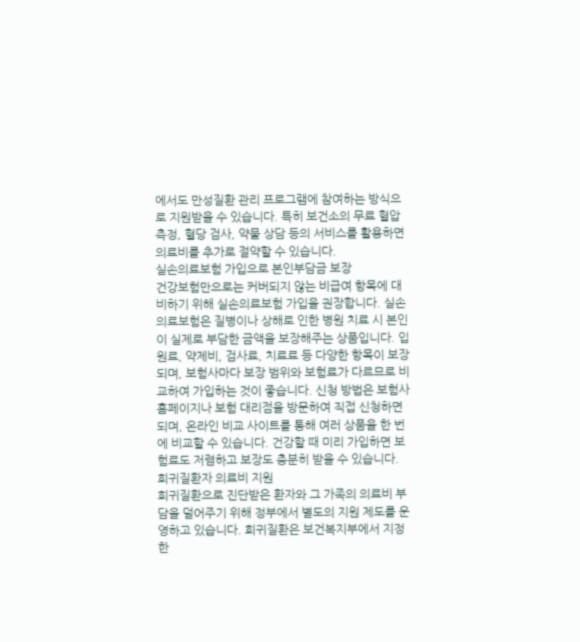에서도 만성질환 관리 프로그램에 참여하는 방식으로 지원받을 수 있습니다. 특히 보건소의 무료 혈압 측정, 혈당 검사, 약물 상담 등의 서비스를 활용하면 의료비를 추가로 절약할 수 있습니다.
실손의료보험 가입으로 본인부담금 보장
건강보험만으로는 커버되지 않는 비급여 항목에 대비하기 위해 실손의료보험 가입을 권장합니다. 실손의료보험은 질병이나 상해로 인한 병원 치료 시 본인이 실제로 부담한 금액을 보장해주는 상품입니다. 입원료, 약제비, 검사료, 치료료 등 다양한 항목이 보장되며, 보험사마다 보장 범위와 보험료가 다르므로 비교하여 가입하는 것이 좋습니다. 신청 방법은 보험사 홈페이지나 보험 대리점을 방문하여 직접 신청하면 되며, 온라인 비교 사이트를 통해 여러 상품을 한 번에 비교할 수 있습니다. 건강할 때 미리 가입하면 보험료도 저렴하고 보장도 충분히 받을 수 있습니다.
희귀질환자 의료비 지원
희귀질환으로 진단받은 환자와 그 가족의 의료비 부담을 덜어주기 위해 정부에서 별도의 지원 제도를 운영하고 있습니다. 희귀질환은 보건복지부에서 지정한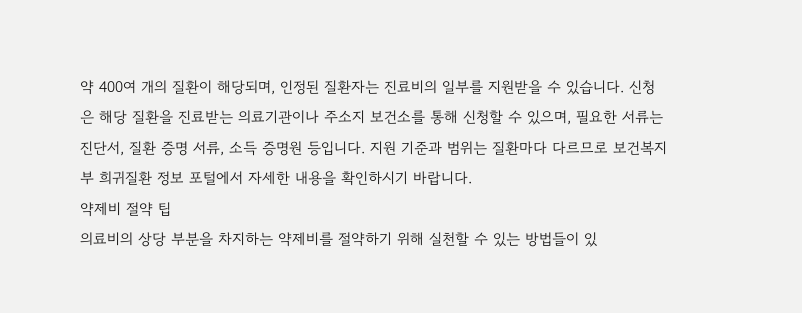약 400여 개의 질환이 해당되며, 인정된 질환자는 진료비의 일부를 지원받을 수 있습니다. 신청은 해당 질환을 진료받는 의료기관이나 주소지 보건소를 통해 신청할 수 있으며, 필요한 서류는 진단서, 질환 증명 서류, 소득 증명원 등입니다. 지원 기준과 범위는 질환마다 다르므로 보건복지부 희귀질환 정보 포털에서 자세한 내용을 확인하시기 바랍니다.
약제비 절약 팁
의료비의 상당 부분을 차지하는 약제비를 절약하기 위해 실천할 수 있는 방법들이 있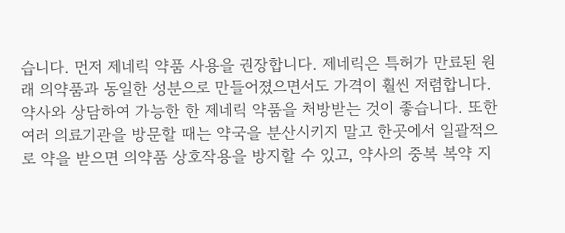습니다. 먼저 제네릭 약품 사용을 권장합니다. 제네릭은 특허가 만료된 원래 의약품과 동일한 성분으로 만들어졌으면서도 가격이 훨씬 저렴합니다. 약사와 상담하여 가능한 한 제네릭 약품을 처방받는 것이 좋습니다. 또한 여러 의료기관을 방문할 때는 약국을 분산시키지 말고 한곳에서 일괄적으로 약을 받으면 의약품 상호작용을 방지할 수 있고, 약사의 중복 복약 지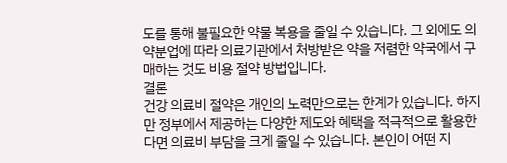도를 통해 불필요한 약물 복용을 줄일 수 있습니다. 그 외에도 의약분업에 따라 의료기관에서 처방받은 약을 저렴한 약국에서 구매하는 것도 비용 절약 방법입니다.
결론
건강 의료비 절약은 개인의 노력만으로는 한계가 있습니다. 하지만 정부에서 제공하는 다양한 제도와 혜택을 적극적으로 활용한다면 의료비 부담을 크게 줄일 수 있습니다. 본인이 어떤 지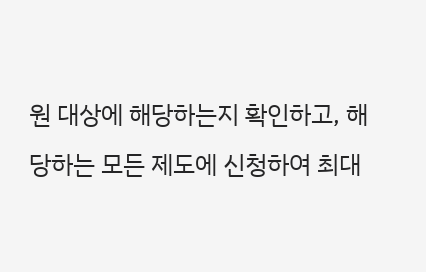원 대상에 해당하는지 확인하고, 해당하는 모든 제도에 신청하여 최대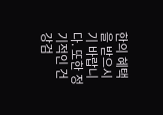한의 혜택을 받으시기 바랍니다. 또한 정기적인 건강검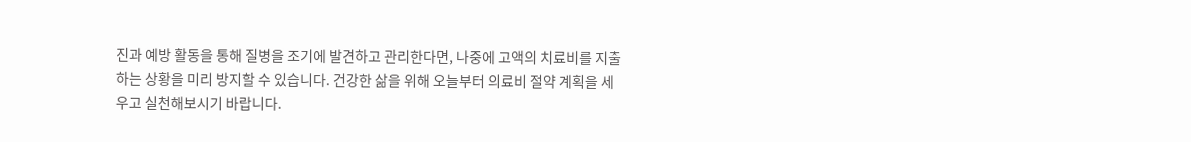진과 예방 활동을 통해 질병을 조기에 발견하고 관리한다면, 나중에 고액의 치료비를 지출하는 상황을 미리 방지할 수 있습니다. 건강한 삶을 위해 오늘부터 의료비 절약 계획을 세우고 실천해보시기 바랍니다.